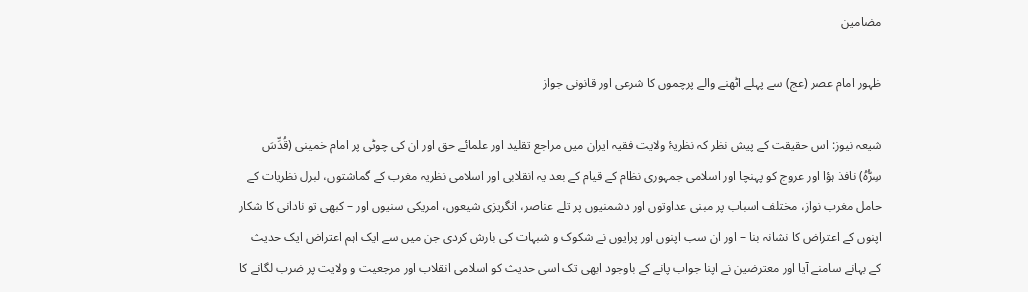مضامین

ظہور امام عصر (عج) سے پہلے اٹھنے والے پرچموں کا شرعی اور قانونی جواز

شیعہ نیوز: اس حقیقت کے پیش نظر کہ نظریۂ ولایت فقیہ ایران میں مراجع تقلید اور علمائے حق اور ان کی چوٹی پر امام خمینی (قُدِّسَ سِرُّہُ) نافذ ہؤا اور عروج کو پہنچا اور اسلامی جمہوری نظام کے قیام کے بعد یہ انقلابی اور اسلامی نظریہ مغرب کے گماشتوں، لبرل نظریات کے حامل مغرب نواز، مختلف اسباب پر مبنی عداوتوں اور دشمنیوں پر تلے عناصر، انگریزی شیعوں، امریکی سنیوں اور – کبھی تو نادانی کا شکار اپنوں کے اعتراض کا نشانہ بنا – اور ان سب اپنوں اور پرایوں نے شکوک و شبہات کی بارش کردی جن میں سے ایک اہم اعتراض ایک حدیث کے بہانے سامنے آیا اور معترضین نے اپنا جواب پانے کے باوجود ابھی تک اسی حدیث کو اسلامی انقلاب اور مرجعیت و ولایت پر ضرب لگانے کا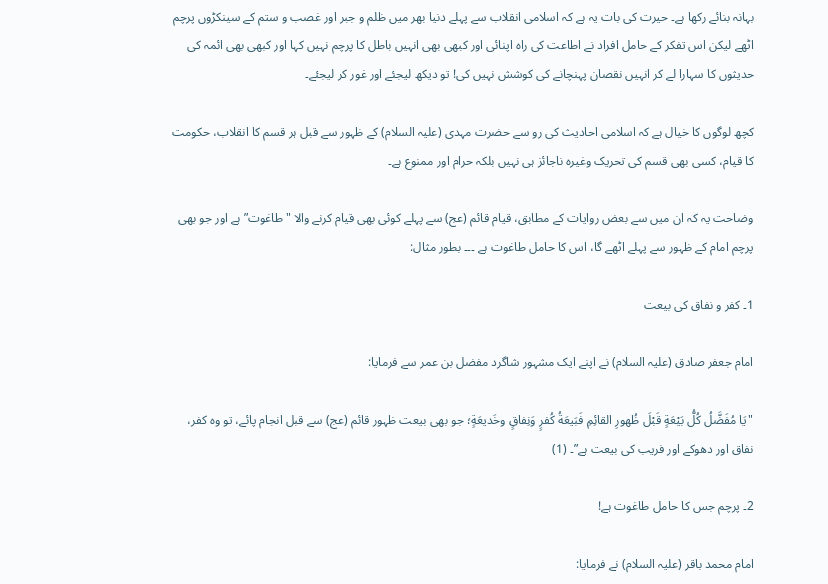بہانہ بنائے رکھا ہے۔ حیرت کی بات یہ ہے کہ اسلامی انقلاب سے پہلے دنیا بھر میں ظلم و جبر اور غصب و ستم کے سینکڑوں پرچم اٹھے لیکن اس تفکر کے حامل افراد نے اطاعت کی راہ اپنائی اور کبھی بھی انہیں باطل کا پرچم نہیں کہا اور کبھی بھی ائمہ کی حدیثوں کا سہارا لے کر انہیں نقصان پہنچانے کی کوشش نہیں کی! تو دیکھ لیجئے اور غور کر لیجئے۔

کچھ لوگوں کا خیال ہے کہ اسلامی احادیث کی رو سے حضرت مہدی (علیہ السلام) کے ظہور سے قبل ہر قسم کا انقلاب، حکومت کا قیام، کسی بھی قسم کی تحریک وغیرہ ناجائز ہی نہیں بلکہ حرام اور ممنوع ہے۔

وضاحت یہ کہ ان میں سے بعض روایات کے مطابق، قیام قائم (عج) سے پہلے کوئی بھی قیام کرنے والا "طاغوت” ہے اور جو بھی پرچم امام کے ظہور سے پہلے اٹھے گا، اس کا حامل طاغوت ہے ۔۔۔ بطور مثال:

1۔ کفر و نفاق کی بیعت

امام جعفر صادق (علیہ السلام) نے اپنے ایک مشہور شاگرد مفضل بن عمر سے فرمایا:

"يَا مُفَضَّلُ كُلُّ بَيْعَةٍ قَبْلَ ظُهورِ القائِمِ فَبَيعَةُ كُفرٍ وَنِفاقٍ وخَديعَةٍ؛ جو بھی بیعت ظہور قائم (عج) سے قبل انجام پائے، تو وہ کفر، نفاق اور دھوکے اور فریب کی بیعت ہے”۔ (1)

2۔ پرچم جس کا حامل طاغوت ہے!

امام محمد باقر (علیہ السلام) نے فرمایا: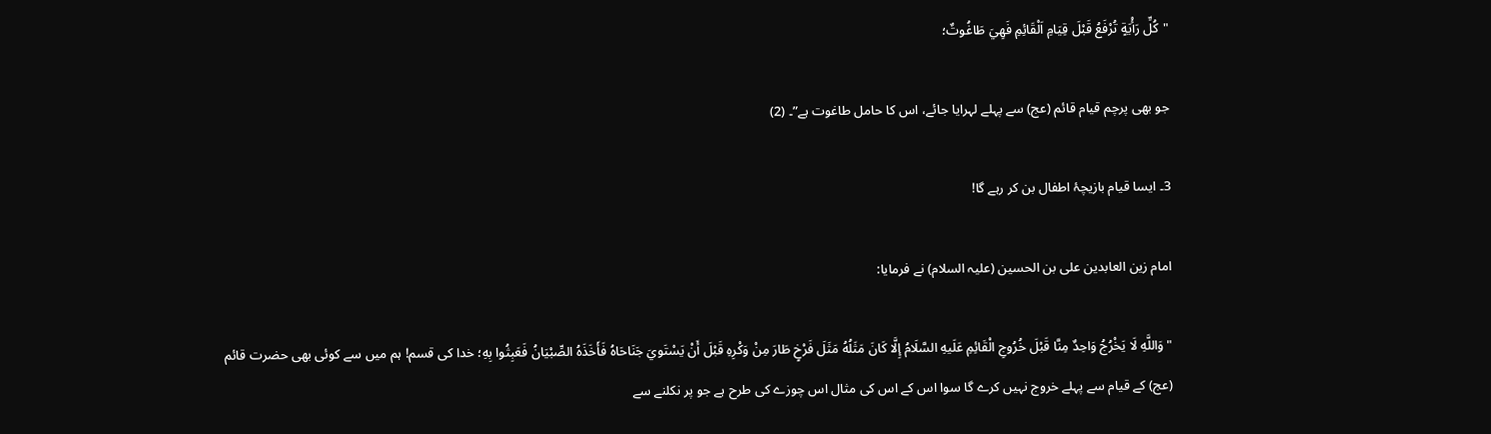"كُلِّ رَأْيَةٍ تُرْفَعُ قَبْلَ قِيَامِ اَلْقَائِمِ فَهِيَ طَاغُوتٌ؛

جو بھی پرچم قیام قائم (عج) سے پہلے لہرایا جائے، اس کا حامل طاغوت ہے”۔ (2)

3۔ ایسا قیام بازیچۂ اطفال بن کر رہے گا!

امام زین العابدین علی بن الحسین (علیہ السلام) نے فرمایا:

"وَاللَّهِ لَا يَخْرُجُ وَاحِدٌ مِنَّا قَبْلَ خُرُوجِ الْقَائِمِ عَلَيهِ السَّلَامُ إِلَّا كَانَ مَثَلُهُ مَثَلَ فَرْخٍ طَارَ مِنْ وَكْرِهِ قَبْلَ أَنْ يَسْتَويَ جَنَاحَاهُ فَأَخَذَهُ الصِّبْيَانُ فَعَبِثُوا بِهِ؛ خدا کی قسم! ہم میں سے کوئی بھی حضرت قائم (عج) کے قیام سے پہلے خروج نہیں کرے گا سوا اس کے اس کی مثال اس چوزے کی طرح ہے جو پر نکلنے سے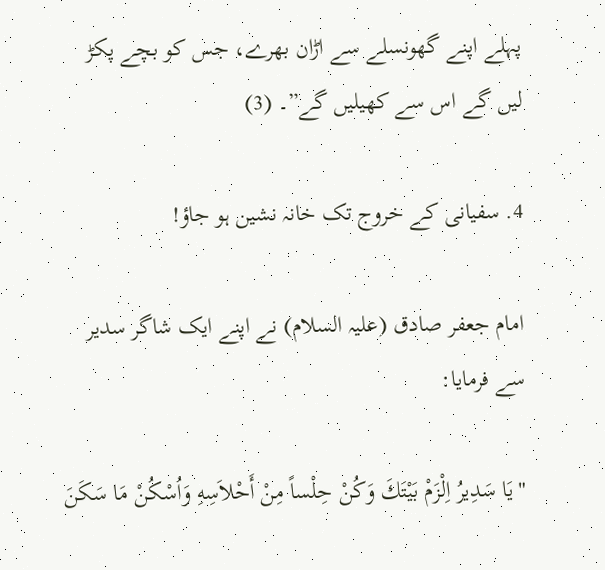پہلے اپنے گھونسلے سے اڑان بھرے، جس کو بچے پکڑ لیں گے اس سے کھیلیں گے”۔ (3)

4. سفیانی کے خروج تک خانہ نشین ہو جاؤ!

امام جعفر صادق (علیہ السلام) نے اپنے ایک شاگر سدیر سے فرمایا:

"يَا سَدِيرُ اِلْزَمْ بَيْتَكَ وَكُنْ حِلْساً مِنْ أَحْلاَسِهِ وَاُسْكُنْ مَا سَكَنَ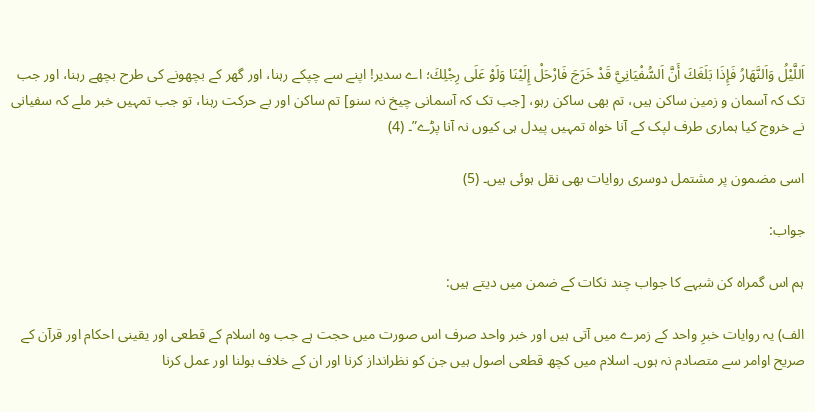اَللَّيْلُ وَاَلنَّهَارُ فَإِذَا بَلَغَكَ أَنَّ اَلسُّفْيَانِيَّ قَدْ خَرَجَ فَارْحَلْ إِلَيْنَا وَلَوْ عَلَى رِجْلِكَ؛ اے سدیر! اپنے سے چپکے رہنا، اور گھر کے بچھونے کی طرح بچھے رہنا، اور جب تک کہ آسمان و زمین ساکن ہیں، تم بھی ساکن رہو، [جب تک کہ آسمانی چیخ نہ سنو] تم ساکن اور بے حرکت رہنا، تو جب تمہیں خبر ملے کہ سفیانی نے خروج کیا ہماری طرف لپک کے آنا خواہ تمہیں پیدل ہی کیوں نہ آنا پڑے”۔ (4)

اسی مضمون پر مشتمل دوسری روایات بھی نقل ہوئی ہیں۔ (5)

جواب:

ہم اس گمراہ کن شبہے کا جواب چند نکات کے ضمن میں دیتے ہیں:

الف) یہ روایات خبرِ واحد کے زمرے میں آتی ہیں اور خبر واحد صرف اس صورت میں حجت ہے جب وہ اسلام کے قطعی اور یقینی احکام اور قرآن کے صریح اوامر سے متصادم نہ ہوں۔ اسلام میں کچھ قطعی اصول ہیں جن کو نظرانداز کرنا اور ان کے خلاف بولنا اور عمل کرنا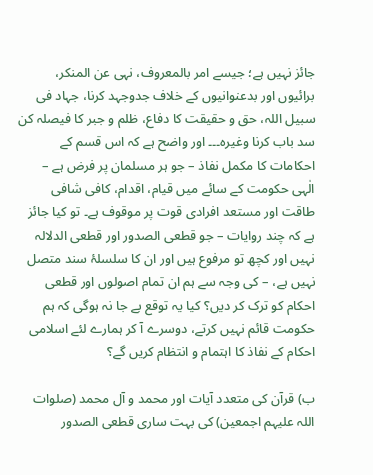جائز نہیں ہے؛ جیسے امر بالمعروف، نہی عن المنکر، برائیوں اور بدعنوانیوں کے خلاف جدوجہد کرنا، جہاد فی سبیل اللہ، حق و حقیقت کا دفاع، ظلم و جبر کا فیصلہ کن سد باب کرنا وغیرہ۔۔۔ اور واضح ہے کہ اس قسم کے احکامات کا مکمل نفاذ – جو ہر مسلمان پر فرض ہے – الٰہی حکومت کے سائے میں قیام، اقدام، کافی شافی طاقت اور مستعد افرادی قوت پر موقوف ہے۔ تو کیا جائز ہے کہ چند روایات – جو قطعی الصدور اور قطعی الدلالہ نہیں اور کچھ تو مرفوع ہیں اور ان کا سلسلۂ سند متصل نہیں ہے، – کی وجہ سے ہم ان تمام اصولوں اور قطعی احکام کو ترک کر دیں؟ کیا یہ توقع بے جا نہ ہوگی کہ ہم حکومت قائم نہیں کرتے، دوسرے آ کر ہمارے لئے اسلامی احکام کے نفاذ کا اہتمام و انتظام کریں گے؟

ب) قرآن کی متعدد آیات اور محمد و آل محمد (صلوات اللہ علیہم اجمعین) کی بہت ساری قطعی الصدور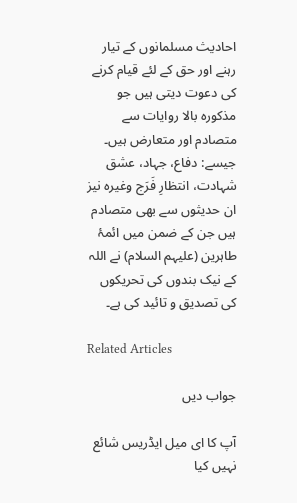احادیث مسلمانوں کے تیار رہنے اور حق کے لئے قیام کرنے کی دعوت دیتی ہیں جو مذکورہ بالا روایات سے متصادم اور متعارض ہیں۔ جیسے: دفاع، جہاد، عشق شہادت، انتظارِ فَرَج وغیرہ نیز ان حدیثوں سے بھی متصادم ہیں جن کے ضمن میں ائمۂ طاہرین (علیہم السلام) نے اللہ کے نیک بندوں کی تحریکوں کی تصدیق و تائید کی ہے۔

Related Articles

جواب دیں

آپ کا ای میل ایڈریس شائع نہیں کیا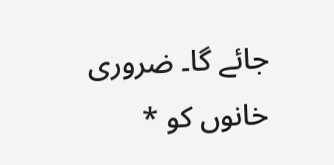جائے گا۔ ضروری خانوں کو *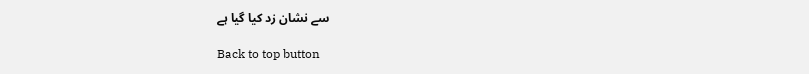سے نشان زد کیا گیا ہے

Back to top button